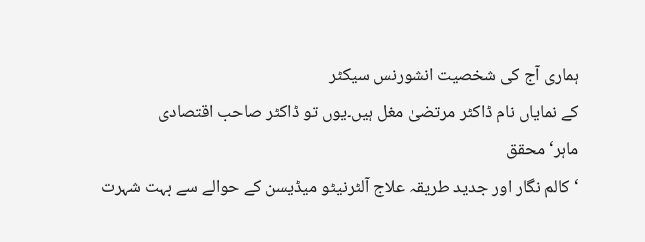ہماری آج کی شخصیت انشورنس سیکٹر
کے نمایاں نام ڈاکٹر مرتضیٰ مغل ہیں۔یوں تو ڈاکٹر صاحب اقتصادی ماہر‘محقق
‘کالم نگار اور جدید طریقہ علاج آلٹرنیٹو میڈیسن کے حوالے سے بہت شہرت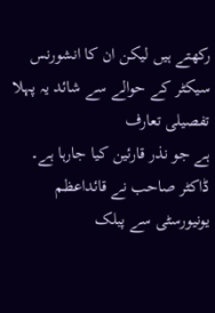رکھتے ہیں لیکن ان کا انشورنس سیکٹر کے حوالے سے شائد یہ پہلا تفصیلی تعارف
ہے جو نذر قارئین کیا جارہا ہے۔ ڈاکٹر صاحب نے قائداعظم یونیورسٹی سے پبلک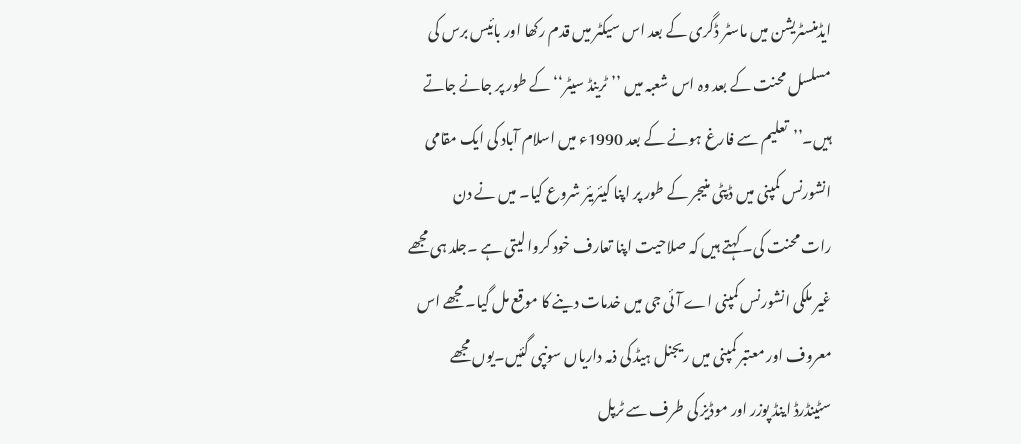ایڈمنسٹریشن میں ماسٹر ڈگری کے بعد اس سیکٹر میں قدم رکھا اور بائیس برس کی
مسلسل محنت کے بعد وہ اس شعبہ میں ’’ٹرینڈ سیٹر‘‘ کے طور پر جانے جاتے
ہیں۔’’تعلیم سے فارغ ہونے کے بعد 1990ء میں اسلام آباد کی ایک مقامی
انشورنس کمپنی میں ڈپٹی منیجر کے طور پر اپنا کیئریئر شروع کیا۔ میں نے دن
رات محنت کی۔ کہتے ہیں کہ صلاحیت اپنا تعارف خود کروا لیتی ہے ۔جلد ہی مجھے
غیر ملکی انشورنس کمپنی اے آئی جی میں خدمات دینے کا موقع مل گیا۔ مجھے اس
معروف اور معتبر کمپنی میں ریجنل ہیڈ کی ذمہ داریاں سونپی گئیں۔یوں مجھے
سٹینڈرڈ اینڈ پوزر اور موڈیز کی طرف سے ٹرپل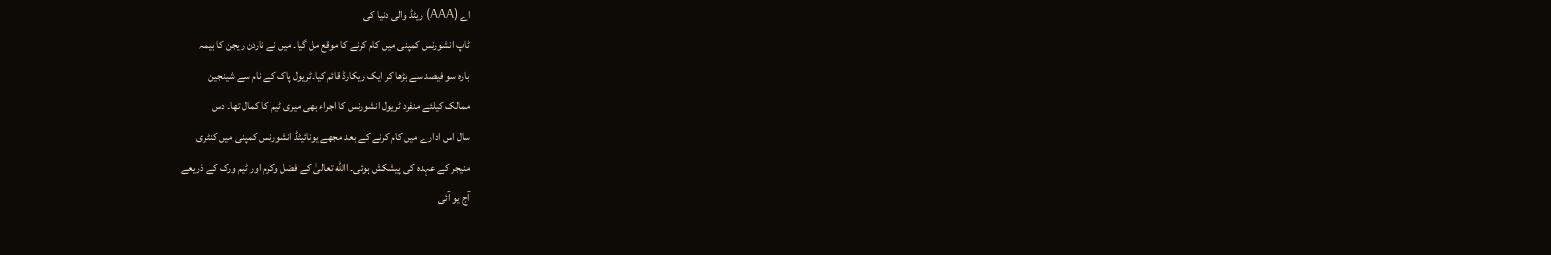اے (AAA) ریٹڈ والی دنیا کی
ٹاپ انشورنس کمپنی میں کام کرنے کا موقع مل گیا۔ میں نے ناردن ریجن کا بیمہ
بارہ سو فیصد سے بڑھا کر ایک ریکارڈ قائم کیا۔ٹریول پاک کے نام سے شینجین
ممالک کیلئے منفرد ٹریول انشورنس کا اجراء بھی میری ٹیم کا کمال تھا۔ دس
سال اس ادارے میں کام کرنے کے بعد مجھے یونائیٹڈ انشورنس کمپنی میں کنٹری
منیجر کے عہدہ کی پیشکش ہوئی۔ االله تعالیٰ کے فضل وکرم اور ٹیم ورک کے ذریعے
آج یو آئی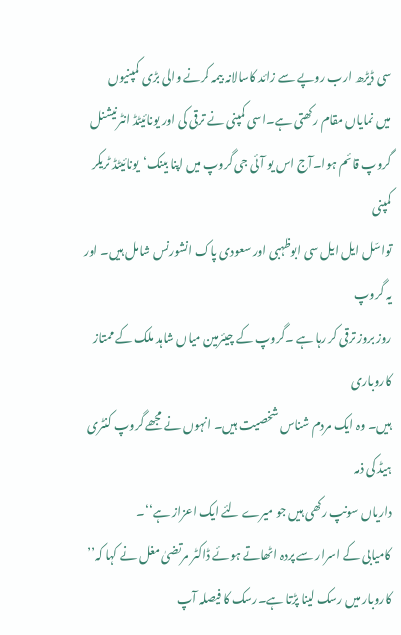سی ڈیڑھ ارب روپے سے زائد کاسالانہ بیمہ کرنے والی بڑی کمپنیوں
میں نمایاں مقام رکھتی ہے۔اسی کمپنی نے ترقی کی اور یونائیٹڈ انٹرنیشنل
گروپ قائم ہوا۔آج اس یو آئی جی گروپ میں اپنا بینک‘یونائیٹڈ ٹریکر کمپنی
تواسّل ایل ایل سی ابوظہبی اور سعودی پاک انشورنس شامل ہیں۔ اور یہ گروپ
روز بروز ترقی کر رہا ہے ۔گروپ کے چیئرمین میاں شاہد ملک کے ممتاز کاروباری
ہیں۔ وہ ایک مردم شناس شخصیت ہیں۔ انہوں نے مجھے گروپ کنٹری ہیڈ کی ذمہ
داریاں سونپ رکھی ہیں جو میرے لئے ایک اعزاز ہے‘‘۔
کامیابی کے اسرار سے پردہ اٹھاتے ہوئے ڈاکٹر مرتضیٰ مغل نے کہا کہ’’
کاروبار میں رسک لینا پڑتا ہے۔رسک کا فیصلہ آپ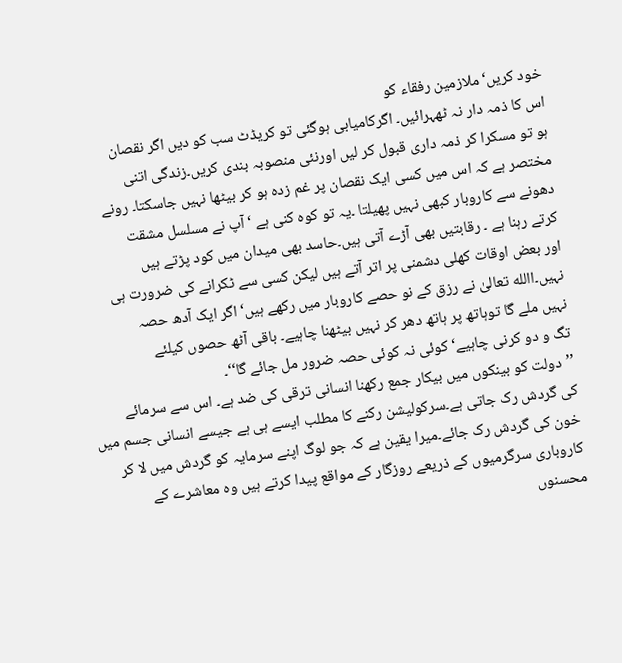خود کریں‘ملازمین رفقاء کو
اس کا ذمہ دار نہ ٹھہرائیں۔ اگرکامیابی ہوگئی تو کریڈٹ سب کو دیں اگر نقصان
ہو تو مسکرا کر ذمہ داری قبول کر لیں اورنئی منصوبہ بندی کریں۔زندگی اتنی
مختصر ہے کہ اس میں کسی ایک نقصان پر غم زدہ ہو کر بیٹھا نہیں جاسکتا۔ رونے
دھونے سے کاروبار کبھی نہیں پھیلتا ۔یہ تو کوہ کنی ہے ‘آپ نے مسلسل مشقت
کرتے رہنا ہے ۔ رقابتیں بھی آڑے آتی ہیں۔حاسد بھی میدان میں کود پڑتے ہیں
اور بعض اوقات کھلی دشمنی پر اتر آتے ہیں لیکن کسی سے ٹکرانے کی ضرورت ہی
نہیں۔االله تعالیٰ نے رزق کے نو حصے کاروبار میں رکھے ہیں‘اگر ایک آدھ حصہ
نہیں ملے گا توہاتھ پر ہاتھ دھر کر نہیں بیٹھنا چاہیے۔ باقی آٹھ حصوں کیلئے
تگ و دو کرنی چاہیے‘کوئی نہ کوئی حصہ ضرور مل جائے گا‘‘۔
’’دولت کو بینکوں میں بیکار جمع رکھنا انسانی ترقی کی ضد ہے۔ اس سے سرمائے
کی گردش رک جاتی ہے۔سرکولیشن رکنے کا مطلب ایسے ہی ہے جیسے انسانی جسم میں
خون کی گردش رک جائے۔میرا یقین ہے کہ جو لوگ اپنے سرمایہ کو گردش میں لا کر
کاروباری سرگرمیوں کے ذریعے روزگار کے مواقع پیدا کرتے ہیں وہ معاشرے کے
محسنوں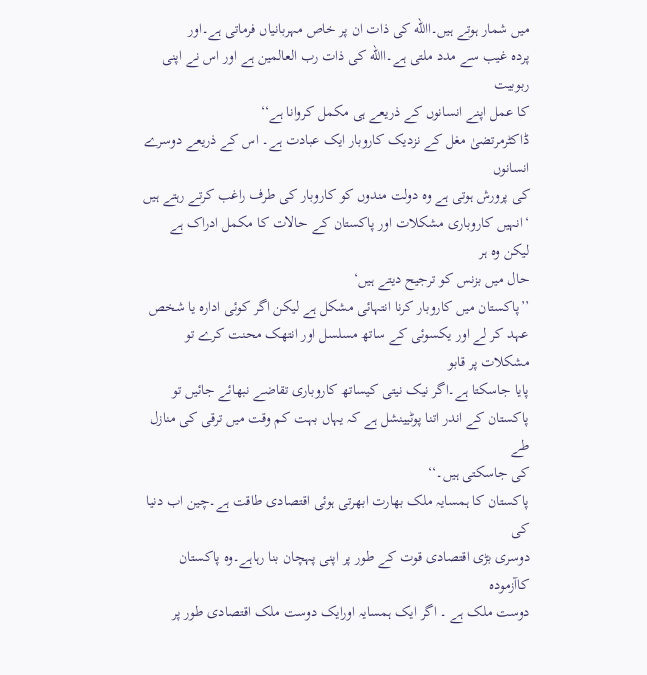میں شمار ہوتے ہیں۔االله کی ذات ان پر خاص مہربانیاں فرماتی ہے۔اور
پردہ غیب سے مدد ملتی ہے۔االله کی ذات رب العالمین ہے اور اس نے اپنی ربوبیت
کا عمل اپنے انسانوں کے ذریعے ہی مکمل کروانا ہے‘‘
ڈاکٹرمرتضیٰ مغل کے نزدیک کاروبار ایک عبادت ہے۔ اس کے ذریعے دوسرے انسانوں
کی پرورش ہوتی ہے وہ دولت مندوں کو کاروبار کی طرف راغب کرتے رہتے ہیں
‘انہیں کاروباری مشکلات اور پاکستان کے حالات کا مکمل ادراک ہے لیکن وہ ہر
حال میں بزنس کو ترجیح دیتے ہیں‘
’’پاکستان میں کاروبار کرنا انتہائی مشکل ہے لیکن اگر کوئی ادارہ یا شخص
عہد کر لے اور یکسوئی کے ساتھ مسلسل اور انتھک محنت کرے تو مشکلات پر قابو
پایا جاسکتا ہے۔اگر نیک نیتی کیساتھ کاروباری تقاضے نبھائے جائیں تو
پاکستان کے اندر اتنا پوٹیینشل ہے کہ یہاں بہت کم وقت میں ترقی کی منازل طے
کی جاسکتی ہیں۔‘‘
پاکستان کا ہمسایہ ملک بھارت ابھرتی ہوئی اقتصادی طاقت ہے۔چین اب دنیا کی
دوسری بڑی اقتصادی قوت کے طور پر اپنی پہچان بنا رہاہے۔وہ پاکستان کاآزمودہ
دوست ملک ہے ۔ اگر ایک ہمسایہ اورایک دوست ملک اقتصادی طور پر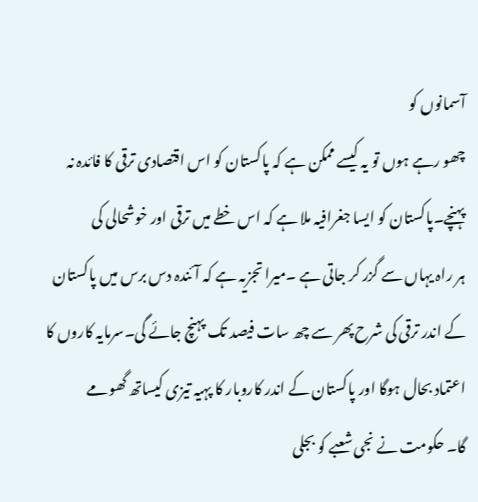آسمانوں کو
چھو رہے ہوں تو یہ کیسے ممکن ہے کہ پاکستان کو اس اقتصادی ترقی کا فائدہ نہ
پہنچے۔پاکستان کو ایسا جغرافیہ ملا ہے کہ اس خطے میں ترقی اور خوشحالی کی
ہر راہ یہاں سے گزر کر جاتی ہے ۔میرا تجزیہ ہے کہ آئندہ دس برس میں پاکستان
کے اندر ترقی کی شرح پھر سے چھ سات فیصد تک پہنچ جائے گی۔سرمایہ کاروں کا
اعتماد بحال ہوگا اور پاکستان کے اندر کاروبار کا پہیہ تیزی کیساتھ گھومے
گا۔ حکومت نے نجی شعبے کو بجلی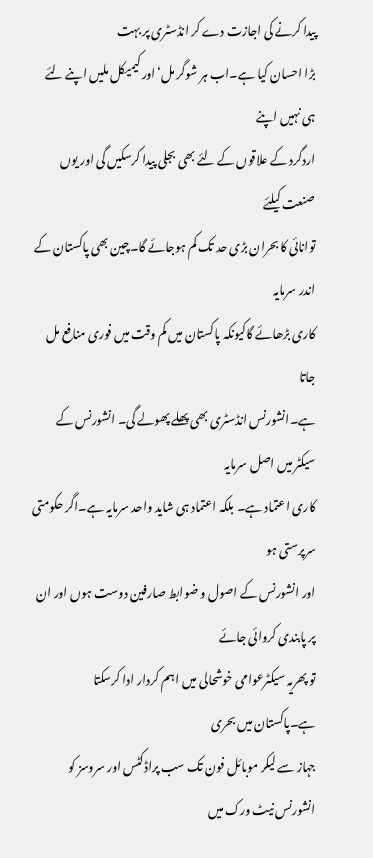پیدا کرنے کی اجازت دے کر انڈسٹری پر بہت
بڑا احسان کیا ہے۔اب ہر شوگر مل‘اور کیمیکل ملیں اپنے لئے ہی نہیں اپنے
اردگرد کے علاقوں کے لئے بھی بجلی پیدا کرسکیں گی اور یوں صنعت کیلئے
توانائی کا بحران بڑی حد تک کم ہوجائے گا۔چین بھی پاکستان کے اندر سرمایہ
کاری بڑھائے گاکیونکہ پاکستان میں کم وقت میں فوری منافع مل جاتا
ہے۔انشورنس انڈسٹری بھی پھلے پھولے گی۔ انشورنس کے سیکٹر میں اصل سرمایہ
کاری اعتماد ہے۔ بلکہ اعتماد ہی شاید واحد سرمایہ ہے۔اگر حکومتی سرپرستی ہو
اور انشورنس کے اصول و ضوابط صارفین دوست ہوں اور ان پر پابندی کروائی جائے
تو پھریہ سیکٹرعوامی خوشحالی میں اہم کردار ادا کرسکتا ہے۔پاکستان میں بحری
جہاز سے لیکر موبائل فون تک سب پراڈکٹس اور سروسز کو انشورنس نیٹ ورک میں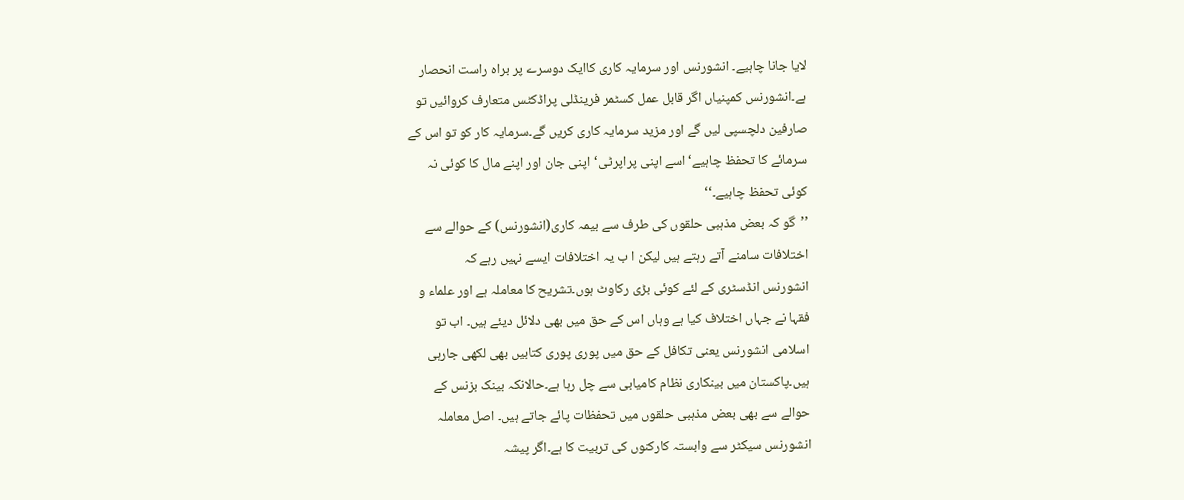لایا جانا چاہیے۔ انشورنس اور سرمایہ کاری کاایک دوسرے پر براہ راست انحصار
ہے۔انشورنس کمپنیاں اگر قابل عمل کسٹمر فرینڈلی پراڈکٹس متعارف کروائیں تو
صارفین دلچسپی لیں گے اور مزید سرمایہ کاری کریں گے۔سرمایہ کار کو تو اس کے
سرمائے کا تحفظ چاہیے‘ اسے اپنی پراپرٹی‘اپنی جان اور اپنے مال کا کوئی نہ
کوئی تحفظ چاہیے۔‘‘
’’گو کہ بعض مذہبی حلقوں کی طرف سے بیمہ کاری(انشورنس) کے حوالے سے
اختلافات سامنے آتے رہتے ہیں لیکن ا ب یہ اختلافات ایسے نہیں رہے کہ
انشورنس انڈسٹری کے لئے کوئی بڑی رکاوٹ ہوں۔تشریح کا معاملہ ہے اور علماء و
فقہا نے جہاں اختلاف کیا ہے وہاں اس کے حق میں بھی دلائل دیئے ہیں۔ اب تو
اسلامی انشورنس یعنی تکافل کے حق میں پوری پوری کتابیں بھی لکھی جارہی
ہیں۔پاکستان میں بینکاری نظام کامیابی سے چل رہا ہے۔حالانکہ بینک بزنس کے
حوالے سے بھی بعض مذہبی حلقوں میں تحفظات پائے جاتے ہیں۔ اصل معاملہ
انشورنس سیکٹر سے وابستہ کارکنوں کی تربیت کا ہے۔اگر پیشہ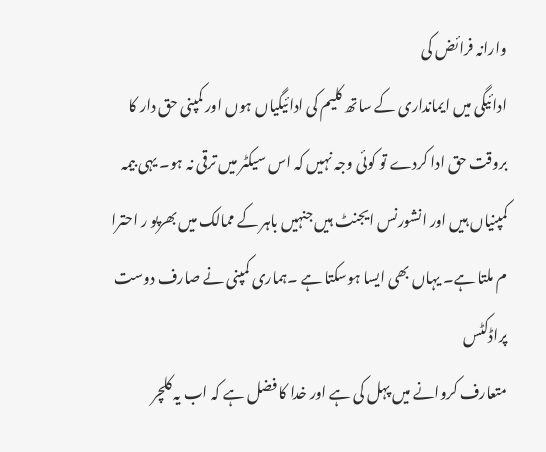وارانہ فرائض کی
ادائیگی میں ایمانداری کے ساتھ کلیم کی ادائیگیاں ہوں اور کمپنی حق دار کا
بروقت حق ادا کردے تو کوئی وجہ نہیں کہ اس سیکٹر میں ترقی نہ ہو۔ یہی بیمہ
کمپنیاں ہیں اور انشورنس ایجنٹ ہیں جنہیں باہر کے ممالک میں بھرپو ر احترا
م ملتا ہے۔ یہاں بھی ایسا ہوسکتا ہے ۔ہماری کمپنی نے صارف دوست پراڈکٹس
متعارف کروانے میں پہل کی ہے اور خدا کا فضل ہے کہ اب یہ کلچر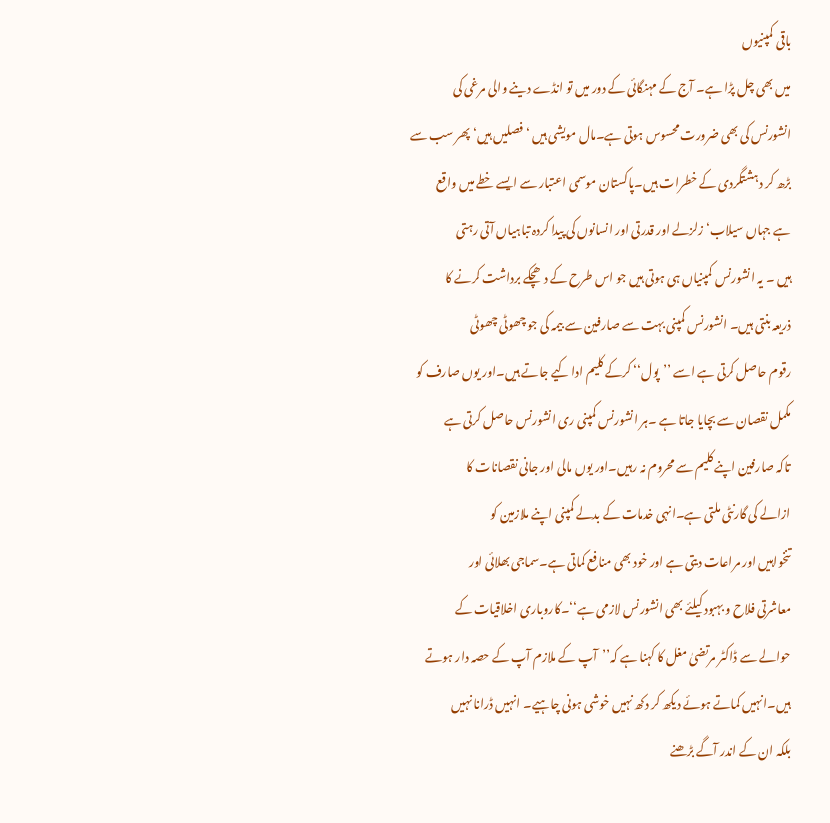باقی کمپنیوں
میں بھی چل پڑا ہے۔ آج کے مہنگائی کے دور میں تو انڈے دینے والی مرغی کی
انشورنس کی بھی ضرورت محسوس ہوتی ہے۔مال مویشی ہیں ‘ فصلیں ہیں‘ پھر سب سے
بڑھ کر دہشتگردی کے خطرات ہیں۔پاکستان موسمی اعتبار سے ایسے خطے میں واقع
ہے جہاں سیلاب‘زلزلے اور قدرتی اور انسانوں کی پیدا کردہ تباہیاں آتی رہتی
ہیں ۔ یہ انشورنس کمپنیاں ہی ہوتی ہیں جو اس طرح کے دھچکے برداشت کرنے کا
ذریعہ بنتی ہیں۔ انشورنس کمپنی بہت سے صارفین سے بیمہ کی جو چھوٹی چھوٹی
رقوم حاصل کرتی ہے اسے ’’پول‘‘ کرکے کلیم ادا کیے جاتے ہیں۔اور یوں صارف کو
مکمل نقصان سے بچایا جاتا ہے ۔ہر انشورنس کمپنی ری انشورنس حاصل کرتی ہے
تاکہ صارفین اپنے کلیم سے محروم نہ رہیں۔اور یوں مالی اور جانی نقصانات کا
ازالے کی گارنٹی ملتی ہے۔انہی خدمات کے بدلے کمپنی اپنے ملازمین کو
تنخواہیں اور مراعات دیتی ہے اور خود بھی منافع کماتی ہے۔سماجی بھلائی اور
معاشرتی فلاح و بہبود کیلئے بھی انشورنس لازمی ہے‘‘۔کاروباری اخلاقیات کے
حوالے سے ڈاکٹر مرتضیٰ مغل کا کہنا ہے کہ’’آپ کے ملازم آپ کے حصہ دار ہوتے
ہیں۔انہیں کماتے ہوئے دیکھ کر دکھ نہیں خوشی ہونی چاہیے۔ انہیں ڈرانا نہیں
بلکہ ان کے اندر آگے بڑھنے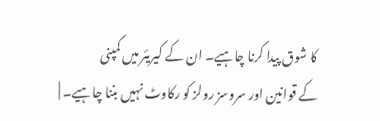کا شوق پیدا کرنا چاہیے۔ ان کے کیریئر میں کمپنی
کے قوانین اور سروسز رولز کو رکاوٹ نہیں بننا چاہیے۔ |